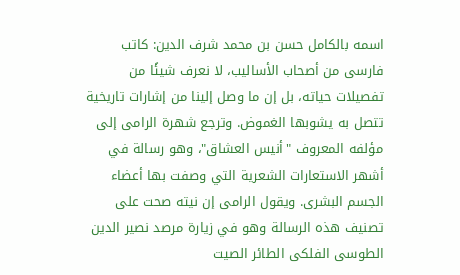اسمه بالكامل حسن بن محمد شرف الدين: كاتب فارسى من أصحاب الأساليب، لا نعرف شيئًا من تفصيلات حياته، بل إن ما وصل إلينا من إشارات تاريخية تتصل به يشوبها الغموض. وترجع شهرة الرامى إلى مؤلفه المعروف "أنيس العشاق"، وهو رسالة في أشهر الاستعارات الشعرية التي وصفت بها أعضاء الجسم البشرى. ويقول الرامى إن نيته صحت على تصنيف هذه الرسالة وهو في زيارة مرصد نصير الدين الطوسى الفلكى الطائر الصيت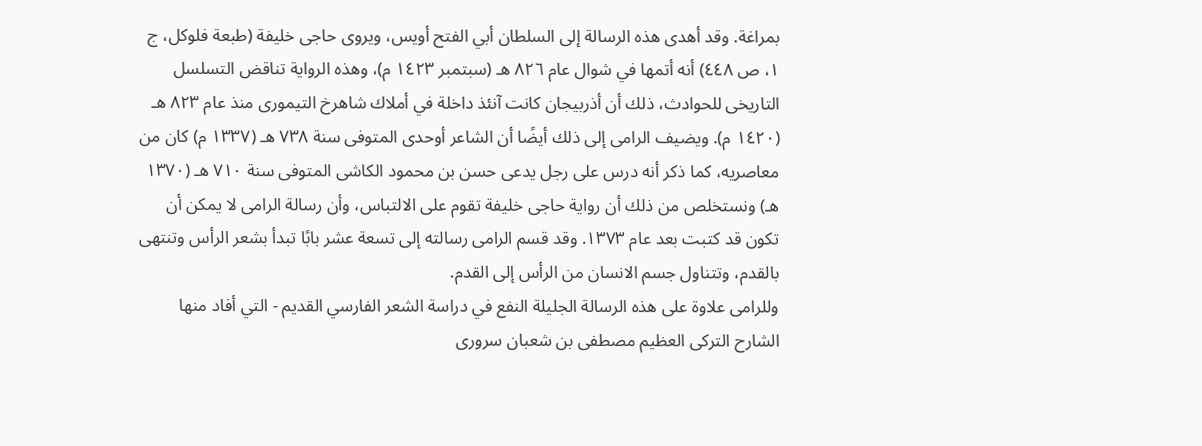بمراغة. وقد أهدى هذه الرسالة إلى السلطان أبي الفتح أويس، ويروى حاجى خليفة (طبعة فلوكل، ج ١، ص ٤٤٨) أنه أتمها في شوال عام ٨٢٦ هـ (سبتمبر ١٤٢٣ م)، وهذه الرواية تناقض التسلسل التاريخى للحوادث، ذلك أن أذربيجان كانت آنئذ داخلة في أملاك شاهرخ التيمورى منذ عام ٨٢٣ هـ (١٤٢٠ م). ويضيف الرامى إلى ذلك أيضًا أن الشاعر أوحدى المتوفى سنة ٧٣٨ هـ (١٣٣٧ م) كان من معاصريه، كما ذكر أنه درس على رجل يدعى حسن بن محمود الكاشى المتوفى سنة ٧١٠ هـ (١٣٧٠ هـ) ونستخلص من ذلك أن رواية حاجى خليفة تقوم على الالتباس، وأن رسالة الرامى لا يمكن أن تكون قد كتبت بعد عام ١٣٧٣. وقد قسم الرامى رسالته إلى تسعة عشر بابًا تبدأ بشعر الرأس وتنتهى بالقدم، وتتناول جسم الانسان من الرأس إلى القدم.
وللرامى علاوة على هذه الرسالة الجليلة النفع في دراسة الشعر الفارسي القديم - التي أفاد منها الشارح التركى العظيم مصطفى بن شعبان سرورى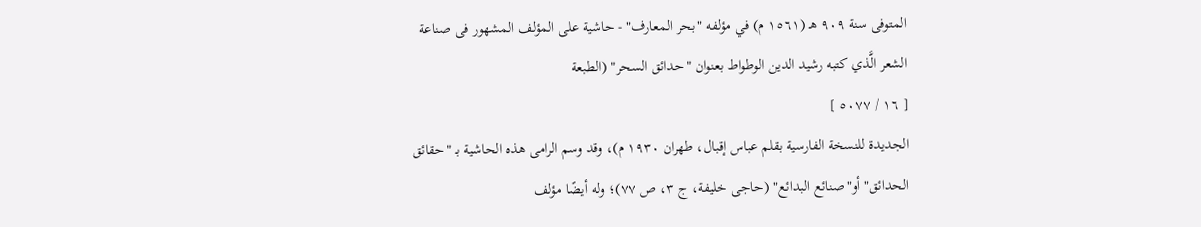المتوفى سنة ٩٠٩ هـ (١٥٦١ م) في مؤلفه "بحر المعارف" - حاشية على المؤلف المشهور فى صناعة
الشعر الَّذي كتبه رشيد الدين الوطواط بعنوان "حدائق السحر" (الطبعة
[ ١٦ / ٥٠٧٧ ]
الجديدة للنسخة الفارسية بقلم عباس إقبال، طهران ١٩٣٠ م)، وقد وسم الرامى هذه الحاشية بـ "حقائق الحدائق" أو"صنائع البدائع" (حاجى خليفة، ج ٣، ص ٧٧)؛ وله أيضًا مؤلف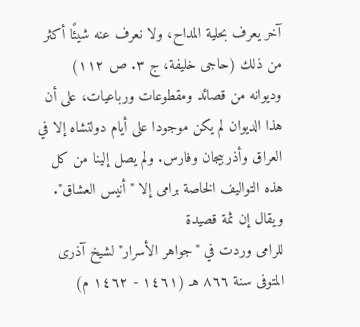آخر يعرف بحلية المداح، ولا نعرف عنه شيئًا أكثر من ذلك (حاجى خليفة، ج ٣. ص ١١٢) وديوانه من قصائد ومقطوعات ورباعيات، على أن هذا الديوان لم يكن موجودا على أيام دولتشاه إلا في العراق وأذربيجان وفارس. ولم يصل إلينا من كل هذه التواليف الخاصة برامى إلا "أنيس العشاق". ويقال إن ثمة قصيدة
للرامى وردت في "جواهر الأسرار" لشيخ آذرى المتوفى سنة ٨٦٦ هـ (١٤٦١ - ١٤٦٢ م)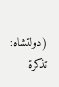(دولتشاه: تذكرة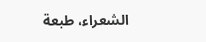الشعراء، طبعة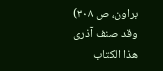براون، ص ٣٠٨) وقد صنف آذرى هذا الكتاب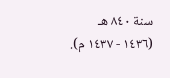سنة ٨٤٠ هـ (١٤٣٦ - ١٤٣٧ م).